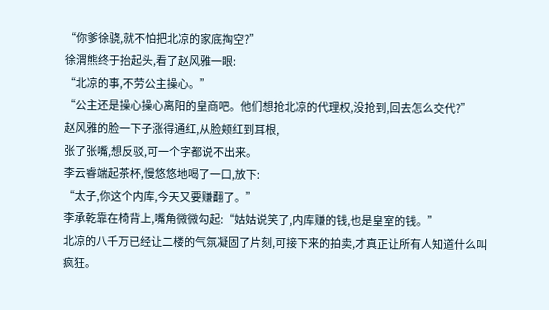“你爹徐骁,就不怕把北凉的家底掏空?”
徐渭熊终于抬起头,看了赵风雅一眼:
“北凉的事,不劳公主操心。”
“公主还是操心操心离阳的皇商吧。他们想抢北凉的代理权,没抢到,回去怎么交代?”
赵风雅的脸一下子涨得通红,从脸颊红到耳根,
张了张嘴,想反驳,可一个字都说不出来。
李云睿端起茶杯,慢悠悠地喝了一口,放下:
“太子,你这个内库,今天又要赚翻了。”
李承乾靠在椅背上,嘴角微微勾起:“姑姑说笑了,内库赚的钱,也是皇室的钱。”
北凉的八千万已经让二楼的气氛凝固了片刻,可接下来的拍卖,才真正让所有人知道什么叫疯狂。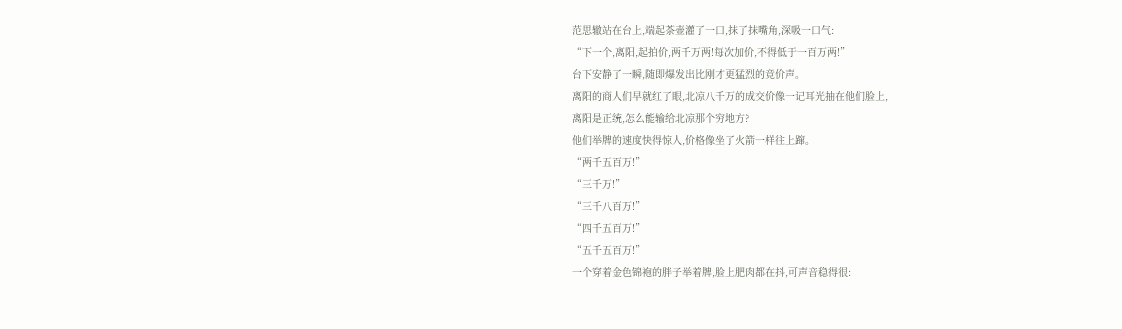范思辙站在台上,端起茶壶灌了一口,抹了抹嘴角,深吸一口气:
“下一个,离阳,起拍价,两千万两!每次加价,不得低于一百万两!”
台下安静了一瞬,随即爆发出比刚才更猛烈的竞价声。
离阳的商人们早就红了眼,北凉八千万的成交价像一记耳光抽在他们脸上,
离阳是正统,怎么能输给北凉那个穷地方?
他们举牌的速度快得惊人,价格像坐了火箭一样往上蹿。
“两千五百万!”
“三千万!”
“三千八百万!”
“四千五百万!”
“五千五百万!”
一个穿着金色锦袍的胖子举着牌,脸上肥肉都在抖,可声音稳得很: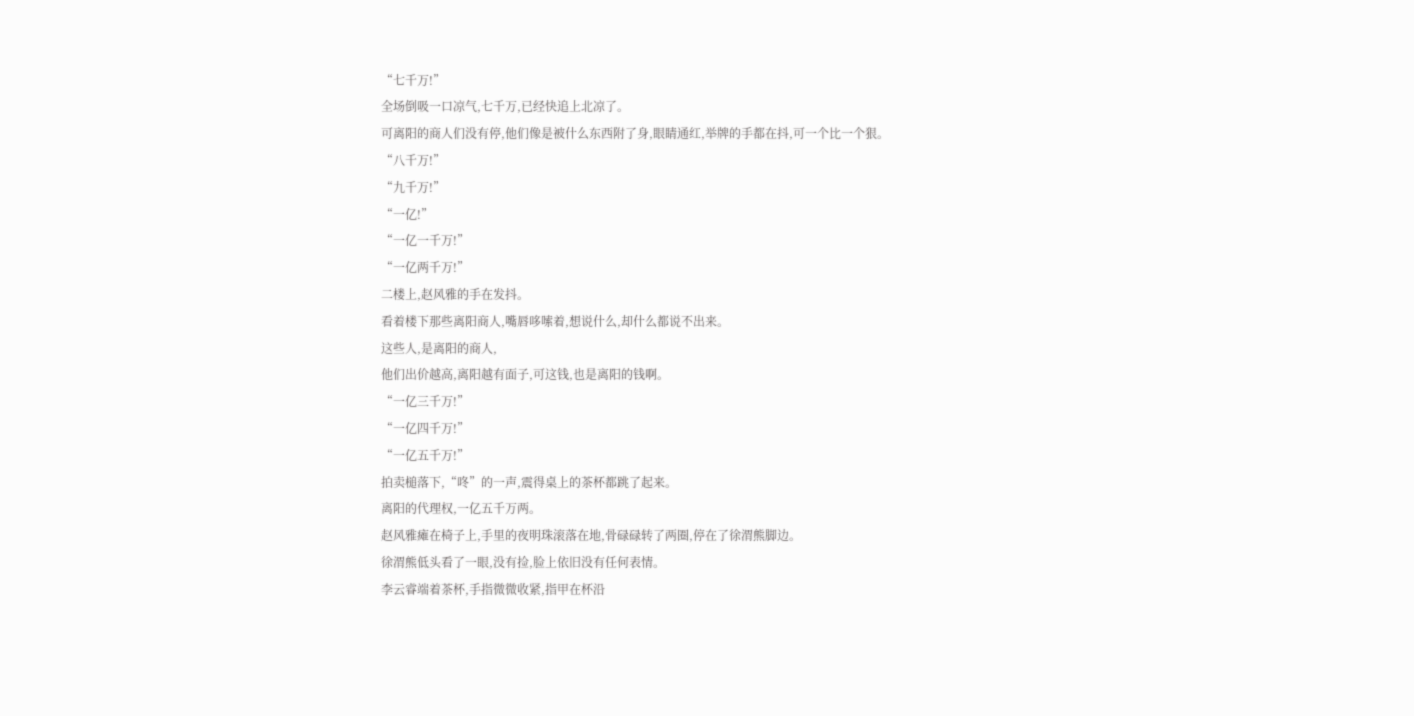“七千万!”
全场倒吸一口凉气,七千万,已经快追上北凉了。
可离阳的商人们没有停,他们像是被什么东西附了身,眼睛通红,举牌的手都在抖,可一个比一个狠。
“八千万!”
“九千万!”
“一亿!”
“一亿一千万!”
“一亿两千万!”
二楼上,赵风雅的手在发抖。
看着楼下那些离阳商人,嘴唇哆嗦着,想说什么,却什么都说不出来。
这些人,是离阳的商人,
他们出价越高,离阳越有面子,可这钱,也是离阳的钱啊。
“一亿三千万!”
“一亿四千万!”
“一亿五千万!”
拍卖槌落下,“咚”的一声,震得桌上的茶杯都跳了起来。
离阳的代理权,一亿五千万两。
赵风雅瘫在椅子上,手里的夜明珠滚落在地,骨碌碌转了两圈,停在了徐渭熊脚边。
徐渭熊低头看了一眼,没有捡,脸上依旧没有任何表情。
李云睿端着茶杯,手指微微收紧,指甲在杯沿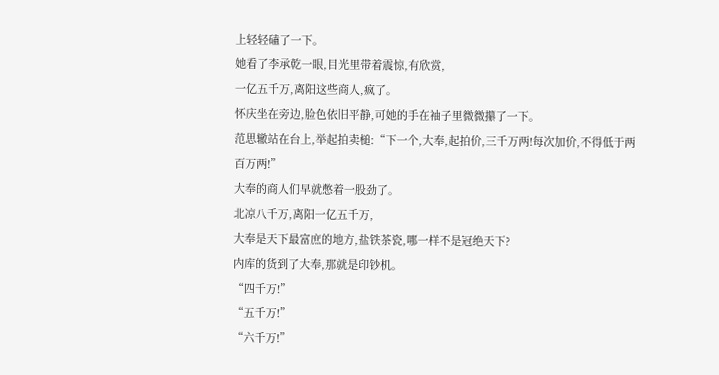上轻轻磕了一下。
她看了李承乾一眼,目光里带着震惊,有欣赏,
一亿五千万,离阳这些商人,疯了。
怀庆坐在旁边,脸色依旧平静,可她的手在袖子里微微攥了一下。
范思辙站在台上,举起拍卖槌:“下一个,大奉,起拍价,三千万两!每次加价,不得低于两百万两!”
大奉的商人们早就憋着一股劲了。
北凉八千万,离阳一亿五千万,
大奉是天下最富庶的地方,盐铁茶瓷,哪一样不是冠绝天下?
内库的货到了大奉,那就是印钞机。
“四千万!”
“五千万!”
“六千万!”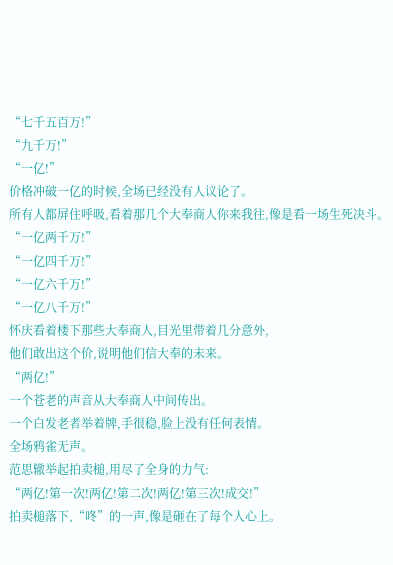“七千五百万!”
“九千万!”
“一亿!”
价格冲破一亿的时候,全场已经没有人议论了。
所有人都屏住呼吸,看着那几个大奉商人你来我往,像是看一场生死决斗。
“一亿两千万!”
“一亿四千万!”
“一亿六千万!”
“一亿八千万!”
怀庆看着楼下那些大奉商人,目光里带着几分意外,
他们敢出这个价,说明他们信大奉的未来。
“两亿!”
一个苍老的声音从大奉商人中间传出。
一个白发老者举着牌,手很稳,脸上没有任何表情。
全场鸦雀无声。
范思辙举起拍卖槌,用尽了全身的力气:
“两亿!第一次!两亿!第二次!两亿!第三次!成交!”
拍卖槌落下,“咚”的一声,像是砸在了每个人心上。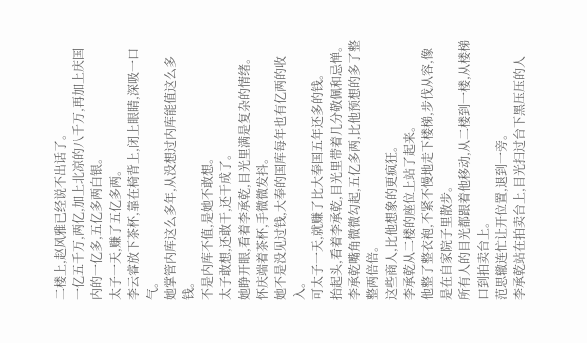二楼上,赵风雅已经说不出话了。
一亿五千万,两亿,加上北凉的八千万,再加上庆国内的一亿多,五亿多两白银。
太子一天,赚了五亿多两。
李云睿放下茶杯,靠在椅背上,闭上眼睛,深吸一口气。
她掌管内库这么多年,从没想过内库能值这么多钱。
不是内库不值,是她不敢想。
太子敢想,还敢干,还干成了。
她睁开眼,看着李承乾,目光里满是复杂的情绪。
怀庆端着茶杯,手微微发抖。
她不是没见过钱,大奉的国库每年也有亿两的收入。
可太子一天,就赚了比大奉国五年还多的钱。
抬起头,看着李承乾,目光里带着几分敬佩和忌惮。
李承乾嘴角微微勾起,五亿多两,比他预想的多了整整两倍倍。
这些商人,比他想象的更疯狂。
李承乾从二楼的座位上站了起来。
他整了整衣袍,不紧不慢地走下楼梯,步伐从容,像是在自家院子里散步。
所有人的目光都跟着他移动,从二楼到一楼,从楼梯口到拍卖台上。
范思辙连忙让开位置,退到一旁。
李承乾站在拍卖台上,目光扫过台下黑压压的人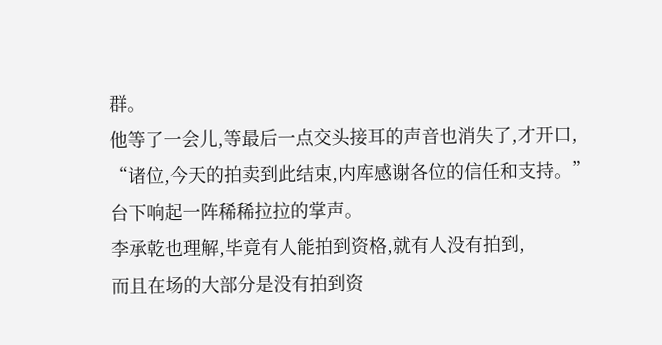群。
他等了一会儿,等最后一点交头接耳的声音也消失了,才开口,
“诸位,今天的拍卖到此结束,内库感谢各位的信任和支持。”
台下响起一阵稀稀拉拉的掌声。
李承乾也理解,毕竟有人能拍到资格,就有人没有拍到,
而且在场的大部分是没有拍到资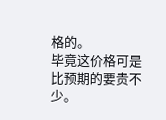格的。
毕竟这价格可是比预期的要贵不少。